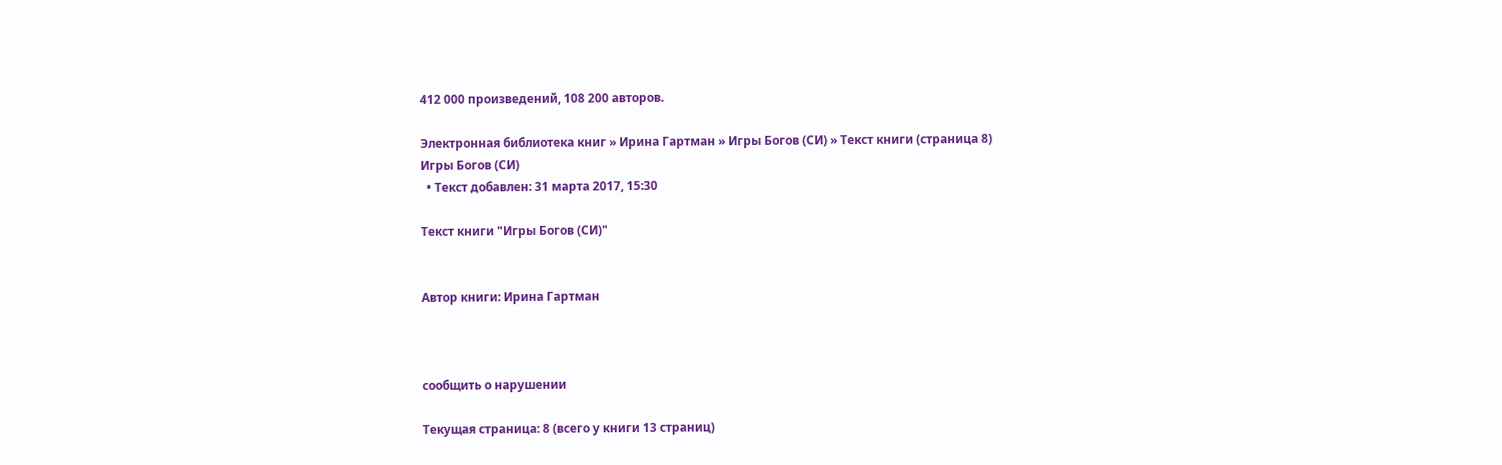412 000 произведений, 108 200 авторов.

Электронная библиотека книг » Ирина Гартман » Игры Богов (СИ) » Текст книги (страница 8)
Игры Богов (СИ)
  • Текст добавлен: 31 марта 2017, 15:30

Текст книги "Игры Богов (СИ)"


Автор книги: Ирина Гартман



сообщить о нарушении

Текущая страница: 8 (всего у книги 13 страниц)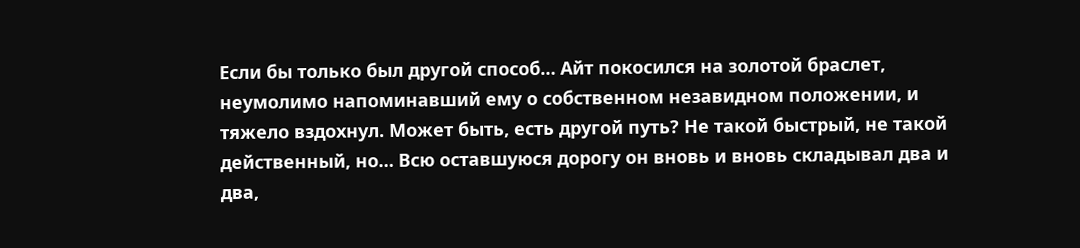Если бы только был другой способ… Айт покосился на золотой браслет, неумолимо напоминавший ему о собственном незавидном положении, и тяжело вздохнул. Может быть, есть другой путь? Не такой быстрый, не такой действенный, но… Всю оставшуюся дорогу он вновь и вновь складывал два и два,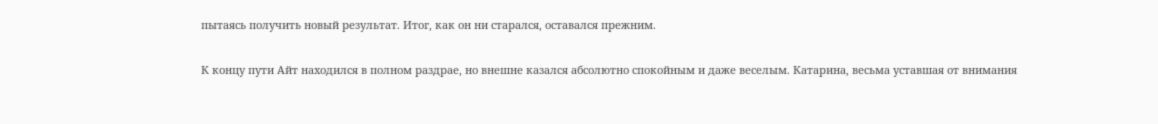пытаясь получить новый результат. Итог, как он ни старался, оставался прежним.

К концу пути Айт находился в полном раздрае, но внешне казался абсолютно спокойным и даже веселым. Катарина, весьма уставшая от внимания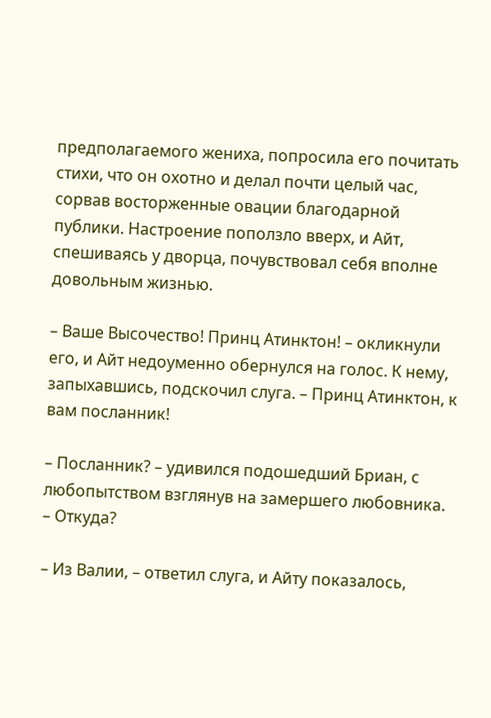предполагаемого жениха, попросила его почитать стихи, что он охотно и делал почти целый час, сорвав восторженные овации благодарной публики. Настроение поползло вверх, и Айт, спешиваясь у дворца, почувствовал себя вполне довольным жизнью.

– Ваше Высочество! Принц Атинктон! – окликнули его, и Айт недоуменно обернулся на голос. К нему, запыхавшись, подскочил слуга. – Принц Атинктон, к вам посланник!

– Посланник? – удивился подошедший Бриан, с любопытством взглянув на замершего любовника. – Откуда?

– Из Валии, – ответил слуга, и Айту показалось,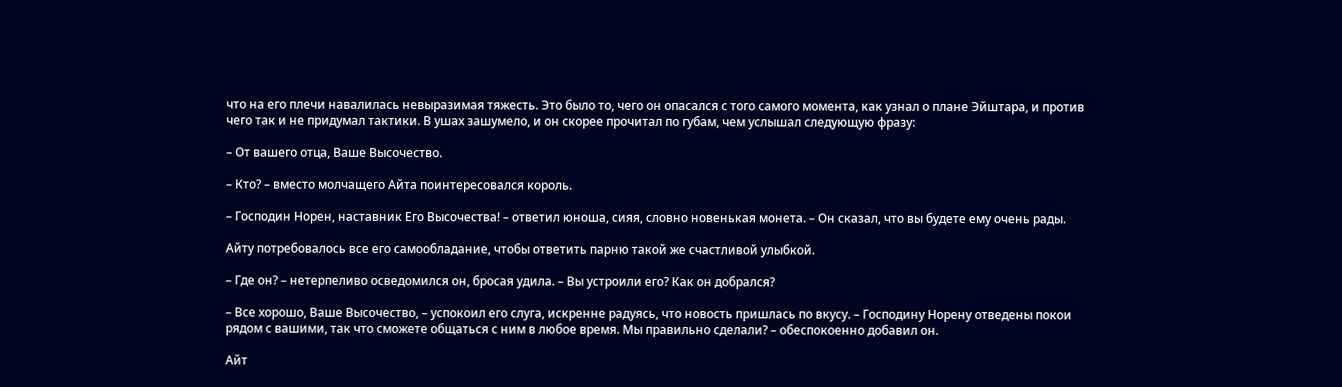что на его плечи навалилась невыразимая тяжесть. Это было то, чего он опасался с того самого момента, как узнал о плане Эйштара, и против чего так и не придумал тактики. В ушах зашумело, и он скорее прочитал по губам, чем услышал следующую фразу:

– От вашего отца, Ваше Высочество.

– Кто? – вместо молчащего Айта поинтересовался король.

– Господин Норен, наставник Его Высочества! – ответил юноша, сияя, словно новенькая монета. – Он сказал, что вы будете ему очень рады.

Айту потребовалось все его самообладание, чтобы ответить парню такой же счастливой улыбкой.

– Где он? – нетерпеливо осведомился он, бросая удила. – Вы устроили его? Как он добрался?

– Все хорошо, Ваше Высочество, – успокоил его слуга, искренне радуясь, что новость пришлась по вкусу. – Господину Норену отведены покои рядом с вашими, так что сможете общаться с ним в любое время. Мы правильно сделали? – обеспокоенно добавил он.

Айт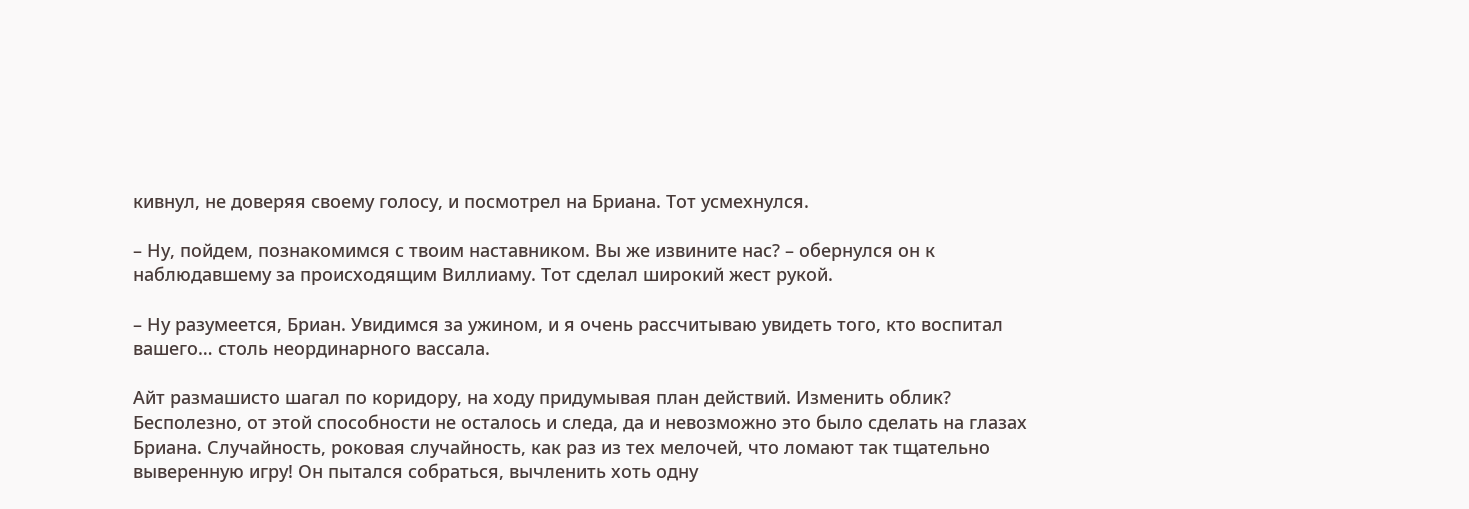кивнул, не доверяя своему голосу, и посмотрел на Бриана. Тот усмехнулся.

– Ну, пойдем, познакомимся с твоим наставником. Вы же извините нас? – обернулся он к наблюдавшему за происходящим Виллиаму. Тот сделал широкий жест рукой.

– Ну разумеется, Бриан. Увидимся за ужином, и я очень рассчитываю увидеть того, кто воспитал вашего… столь неординарного вассала.

Айт размашисто шагал по коридору, на ходу придумывая план действий. Изменить облик? Бесполезно, от этой способности не осталось и следа, да и невозможно это было сделать на глазах Бриана. Случайность, роковая случайность, как раз из тех мелочей, что ломают так тщательно выверенную игру! Он пытался собраться, вычленить хоть одну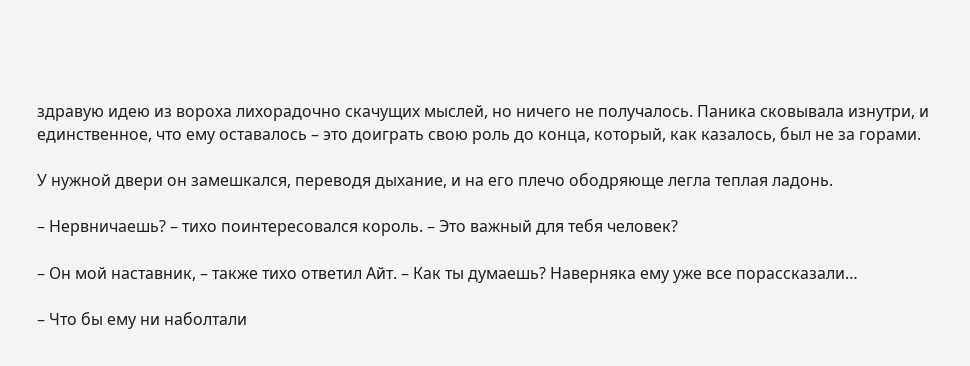здравую идею из вороха лихорадочно скачущих мыслей, но ничего не получалось. Паника сковывала изнутри, и единственное, что ему оставалось – это доиграть свою роль до конца, который, как казалось, был не за горами.

У нужной двери он замешкался, переводя дыхание, и на его плечо ободряюще легла теплая ладонь.

– Нервничаешь? – тихо поинтересовался король. – Это важный для тебя человек?

– Он мой наставник, – также тихо ответил Айт. – Как ты думаешь? Наверняка ему уже все порассказали…

– Что бы ему ни наболтали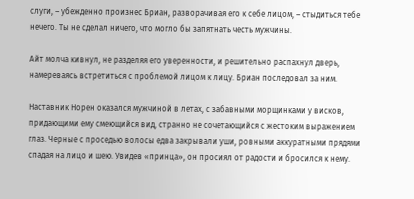слуги, – убежденно произнес Бриан, разворачивая его к себе лицом, – стыдиться тебе нечего. Ты не сделал ничего, что могло бы запятнать честь мужчины.

Айт молча кивнул, не разделяя его уверенности, и решительно распахнул дверь, намереваясь встретиться с проблемой лицом к лицу. Бриан последовал за ним.

Наставник Норен оказался мужчиной в летах, с забавными морщинками у висков, придающими ему смеющийся вид, странно не сочетающийся с жестоким выражением глаз. Черные с проседью волосы едва закрывали уши, ровными аккуратными прядями спадая на лицо и шею. Увидев «принца», он просиял от радости и бросился к нему.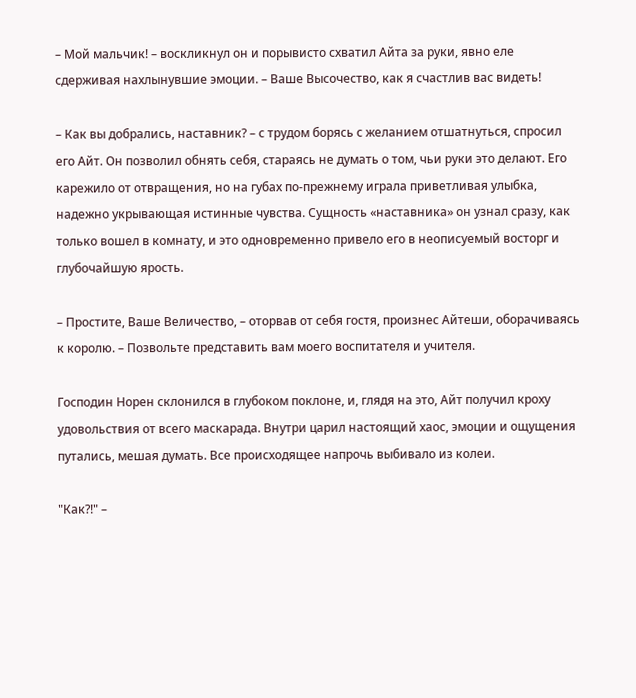– Мой мальчик! – воскликнул он и порывисто схватил Айта за руки, явно еле сдерживая нахлынувшие эмоции. – Ваше Высочество, как я счастлив вас видеть!

– Как вы добрались, наставник? – с трудом борясь с желанием отшатнуться, спросил его Айт. Он позволил обнять себя, стараясь не думать о том, чьи руки это делают. Его карежило от отвращения, но на губах по-прежнему играла приветливая улыбка, надежно укрывающая истинные чувства. Сущность «наставника» он узнал сразу, как только вошел в комнату, и это одновременно привело его в неописуемый восторг и глубочайшую ярость.

– Простите, Ваше Величество, – оторвав от себя гостя, произнес Айтеши, оборачиваясь к королю. – Позвольте представить вам моего воспитателя и учителя.

Господин Норен склонился в глубоком поклоне, и, глядя на это, Айт получил кроху удовольствия от всего маскарада. Внутри царил настоящий хаос, эмоции и ощущения путались, мешая думать. Все происходящее напрочь выбивало из колеи.

"Как?!" –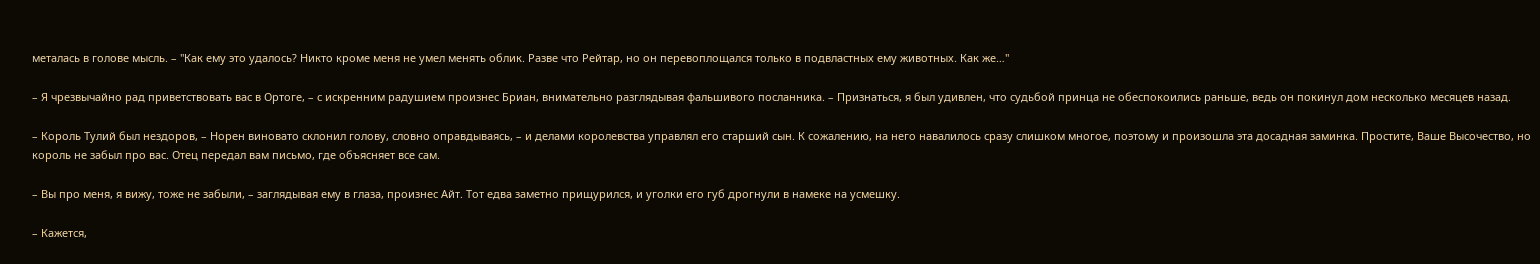металась в голове мысль. – "Как ему это удалось? Никто кроме меня не умел менять облик. Разве что Рейтар, но он перевоплощался только в подвластных ему животных. Как же…"

– Я чрезвычайно рад приветствовать вас в Ортоге, – с искренним радушием произнес Бриан, внимательно разглядывая фальшивого посланника. – Признаться, я был удивлен, что судьбой принца не обеспокоились раньше, ведь он покинул дом несколько месяцев назад.

– Король Тулий был нездоров, – Норен виновато склонил голову, словно оправдываясь, – и делами королевства управлял его старший сын. К сожалению, на него навалилось сразу слишком многое, поэтому и произошла эта досадная заминка. Простите, Ваше Высочество, но король не забыл про вас. Отец передал вам письмо, где объясняет все сам.

– Вы про меня, я вижу, тоже не забыли, – заглядывая ему в глаза, произнес Айт. Тот едва заметно прищурился, и уголки его губ дрогнули в намеке на усмешку.

– Кажется,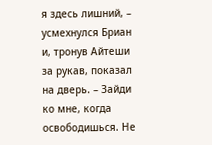я здесь лишний, – усмехнулся Бриан и, тронув Айтеши за рукав, показал на дверь. – Зайди ко мне, когда освободишься. Не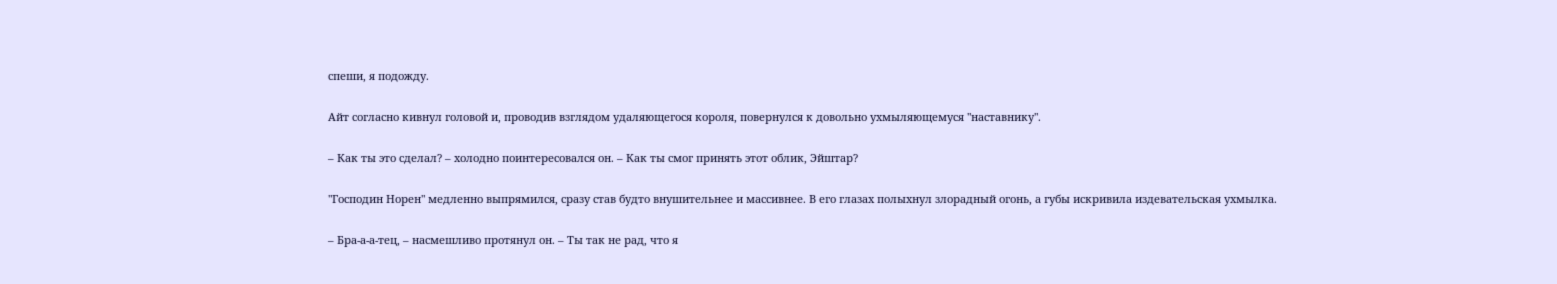спеши, я подожду.

Айт согласно кивнул головой и, проводив взглядом удаляющегося короля, повернулся к довольно ухмыляющемуся "наставнику".

– Как ты это сделал? – холодно поинтересовался он. – Как ты смог принять этот облик, Эйштар?

"Господин Норен" медленно выпрямился, сразу став будто внушительнее и массивнее. В его глазах полыхнул злорадный огонь, а губы искривила издевательская ухмылка.

– Бра-а-а-тец, – насмешливо протянул он. – Ты так не рад, что я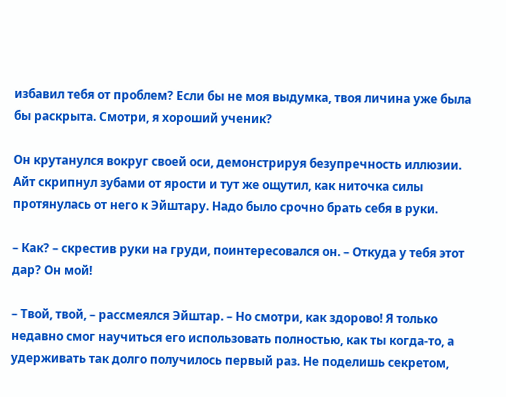избавил тебя от проблем? Если бы не моя выдумка, твоя личина уже была бы раскрыта. Смотри, я хороший ученик?

Он крутанулся вокруг своей оси, демонстрируя безупречность иллюзии. Айт скрипнул зубами от ярости и тут же ощутил, как ниточка силы протянулась от него к Эйштару. Надо было срочно брать себя в руки.

– Как? – скрестив руки на груди, поинтересовался он. – Откуда у тебя этот дар? Он мой!

– Твой, твой, – рассмеялся Эйштар. – Но смотри, как здорово! Я только недавно смог научиться его использовать полностью, как ты когда-то, а удерживать так долго получилось первый раз. Не поделишь секретом,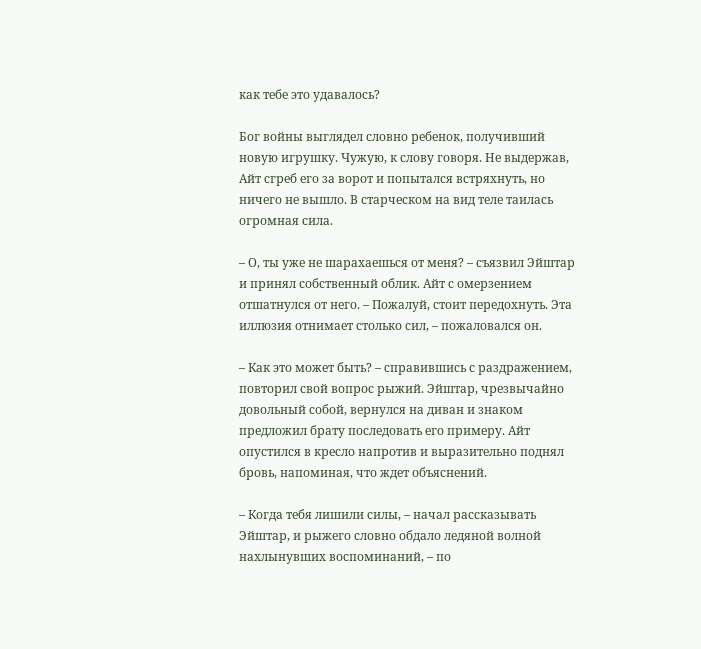как тебе это удавалось?

Бог войны выглядел словно ребенок, получивший новую игрушку. Чужую, к слову говоря. Не выдержав, Айт сгреб его за ворот и попытался встряхнуть, но ничего не вышло. В старческом на вид теле таилась огромная сила.

– О, ты уже не шарахаешься от меня? – съязвил Эйштар и принял собственный облик. Айт с омерзением отшатнулся от него. – Пожалуй, стоит передохнуть. Эта иллюзия отнимает столько сил, – пожаловался он.

– Как это может быть? – справившись с раздражением, повторил свой вопрос рыжий. Эйштар, чрезвычайно довольный собой, вернулся на диван и знаком предложил брату последовать его примеру. Айт опустился в кресло напротив и выразительно поднял бровь, напоминая, что ждет объяснений.

– Когда тебя лишили силы, – начал рассказывать Эйштар, и рыжего словно обдало ледяной волной нахлынувших воспоминаний, – по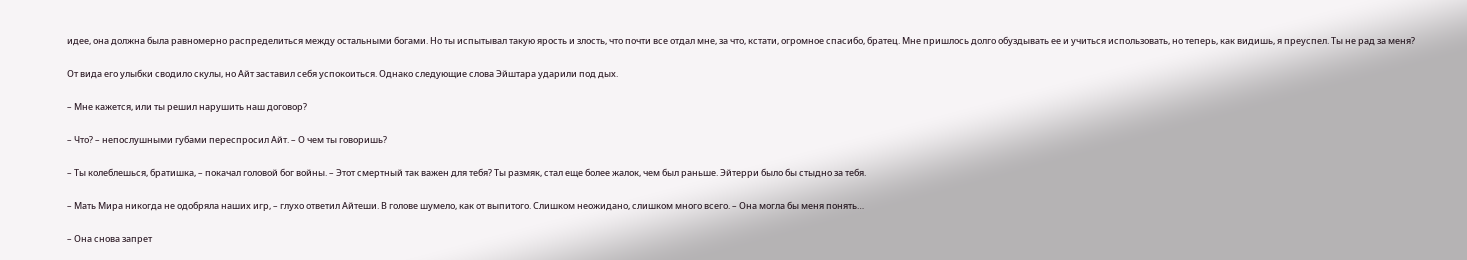идее, она должна была равномерно распределиться между остальными богами. Но ты испытывал такую ярость и злость, что почти все отдал мне, за что, кстати, огромное спасибо, братец. Мне пришлось долго обуздывать ее и учиться использовать, но теперь, как видишь, я преуспел. Ты не рад за меня?

От вида его улыбки сводило скулы, но Айт заставил себя успокоиться. Однако следующие слова Эйштара ударили под дых.

– Мне кажется, или ты решил нарушить наш договор?

– Что? – непослушными губами переспросил Айт. – О чем ты говоришь?

– Ты колеблешься, братишка, – покачал головой бог войны. – Этот смертный так важен для тебя? Ты размяк, стал еще более жалок, чем был раньше. Эйтерри было бы стыдно за тебя.

– Мать Мира никогда не одобряла наших игр, – глухо ответил Айтеши. В голове шумело, как от выпитого. Слишком неожидано, слишком много всего. – Она могла бы меня понять…

– Она снова запрет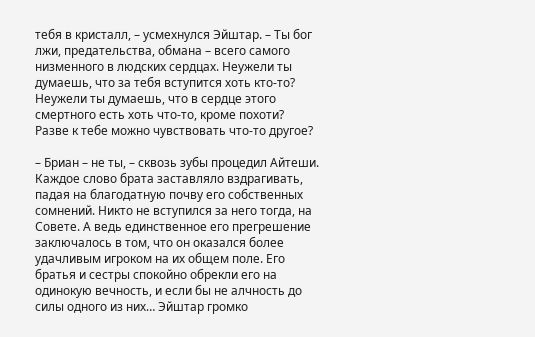тебя в кристалл, – усмехнулся Эйштар. – Ты бог лжи, предательства, обмана – всего самого низменного в людских сердцах. Неужели ты думаешь, что за тебя вступится хоть кто-то? Неужели ты думаешь, что в сердце этого смертного есть хоть что-то, кроме похоти? Разве к тебе можно чувствовать что-то другое?

– Бриан – не ты, – сквозь зубы процедил Айтеши. Каждое слово брата заставляло вздрагивать, падая на благодатную почву его собственных сомнений. Никто не вступился за него тогда, на Совете. А ведь единственное его прегрешение заключалось в том, что он оказался более удачливым игроком на их общем поле. Его братья и сестры спокойно обрекли его на одинокую вечность, и если бы не алчность до силы одного из них… Эйштар громко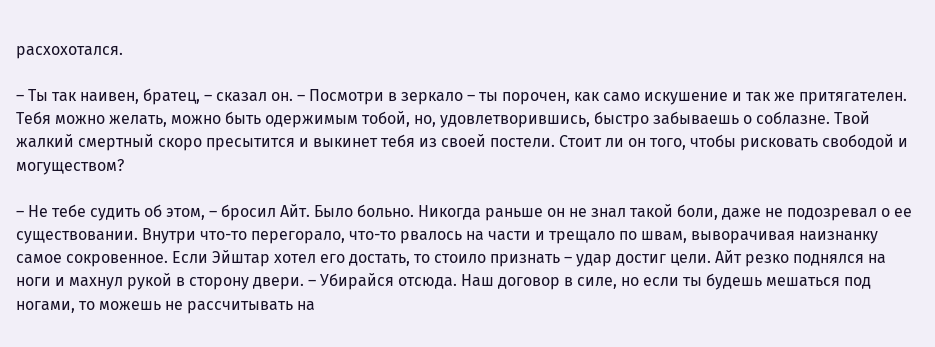расхохотался.

– Ты так наивен, братец, – сказал он. – Посмотри в зеркало – ты порочен, как само искушение и так же притягателен. Тебя можно желать, можно быть одержимым тобой, но, удовлетворившись, быстро забываешь о соблазне. Твой жалкий смертный скоро пресытится и выкинет тебя из своей постели. Стоит ли он того, чтобы рисковать свободой и могуществом?

– Не тебе судить об этом, – бросил Айт. Было больно. Никогда раньше он не знал такой боли, даже не подозревал о ее существовании. Внутри что-то перегорало, что-то рвалось на части и трещало по швам, выворачивая наизнанку самое сокровенное. Если Эйштар хотел его достать, то стоило признать – удар достиг цели. Айт резко поднялся на ноги и махнул рукой в сторону двери. – Убирайся отсюда. Наш договор в силе, но если ты будешь мешаться под ногами, то можешь не рассчитывать на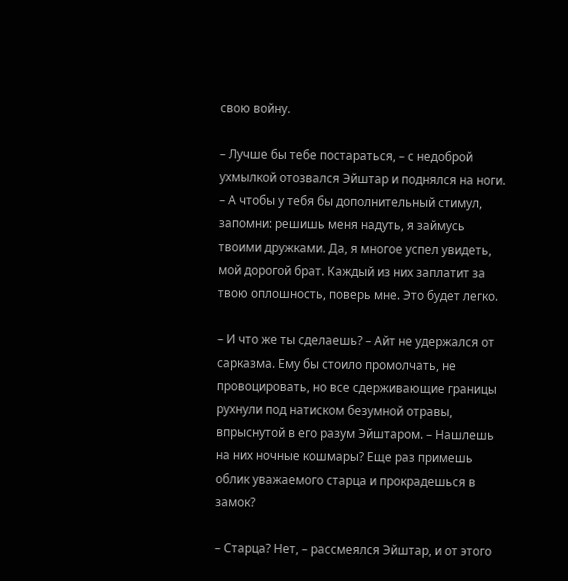свою войну.

– Лучше бы тебе постараться, – с недоброй ухмылкой отозвался Эйштар и поднялся на ноги. – А чтобы у тебя бы дополнительный стимул, запомни: решишь меня надуть, я займусь твоими дружками. Да, я многое успел увидеть, мой дорогой брат. Каждый из них заплатит за твою оплошность, поверь мне. Это будет легко.

– И что же ты сделаешь? – Айт не удержался от сарказма. Ему бы стоило промолчать, не провоцировать, но все сдерживающие границы рухнули под натиском безумной отравы, впрыснутой в его разум Эйштаром. – Нашлешь на них ночные кошмары? Еще раз примешь облик уважаемого старца и прокрадешься в замок?

– Старца? Нет, – рассмеялся Эйштар, и от этого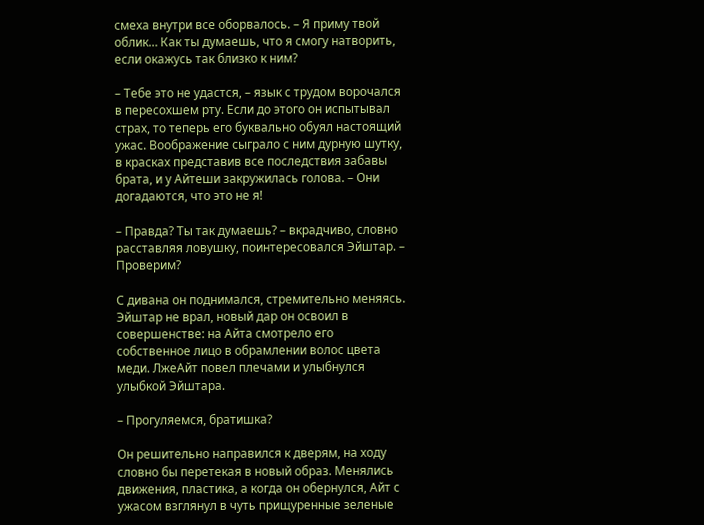смеха внутри все оборвалось. – Я приму твой облик… Как ты думаешь, что я смогу натворить, если окажусь так близко к ним?

– Тебе это не удастся, – язык с трудом ворочался в пересохшем рту. Если до этого он испытывал страх, то теперь его буквально обуял настоящий ужас. Воображение сыграло с ним дурную шутку, в красках представив все последствия забавы брата, и у Айтеши закружилась голова. – Они догадаются, что это не я!

– Правда? Ты так думаешь? – вкрадчиво, словно расставляя ловушку, поинтересовался Эйштар. – Проверим?

С дивана он поднимался, стремительно меняясь. Эйштар не врал, новый дар он освоил в совершенстве: на Айта смотрело его собственное лицо в обрамлении волос цвета меди. ЛжеАйт повел плечами и улыбнулся улыбкой Эйштара.

– Прогуляемся, братишка?

Он решительно направился к дверям, на ходу словно бы перетекая в новый образ. Менялись движения, пластика, а когда он обернулся, Айт с ужасом взглянул в чуть прищуренные зеленые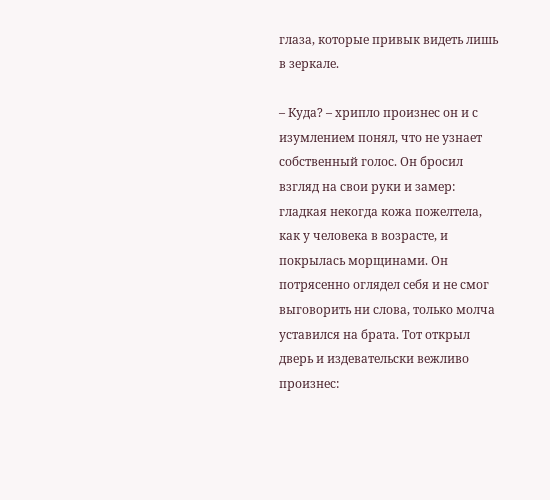глаза, которые привык видеть лишь в зеркале.

– Куда? – хрипло произнес он и с изумлением понял, что не узнает собственный голос. Он бросил взгляд на свои руки и замер: гладкая некогда кожа пожелтела, как у человека в возрасте, и покрылась морщинами. Он потрясенно оглядел себя и не смог выговорить ни слова, только молча уставился на брата. Тот открыл дверь и издевательски вежливо произнес: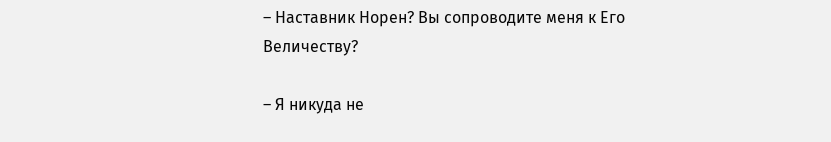– Наставник Норен? Вы сопроводите меня к Его Величеству?

– Я никуда не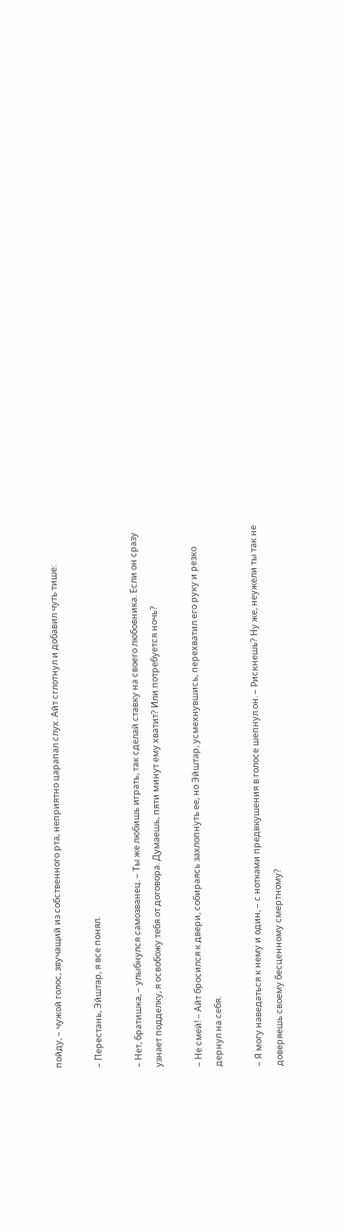пойду, – чужой голос, звучащий из собственного рта, неприятно царапал слух. Айт сглотнул и добавил чуть тише:

– Перестань, Эйштар, я все понял.

– Нет, братишка, – улыбнулся самозванец. – Ты же любишь играть, так сделай ставку на своего любовника. Если он сразу узнает подделку, я освобожу тебя от договора. Думаешь, пяти минут ему хватит? Или потребуется ночь?

– Не смей! – Айт бросился к двери, собираясь захлопнуть ее, но Эйштар, усмехнувшись, перехватил его руку и резко дернул на себя.

– Я могу наведаться к нему и один, – с нотками предвкушения в голосе шепнул он. – Рискнешь? Ну же, неужели ты так не доверяешь своему бесценному смертному?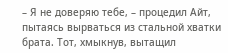– Я не доверяю тебе, – процедил Айт, пытаясь вырваться из стальной хватки брата. Тот, хмыкнув, вытащил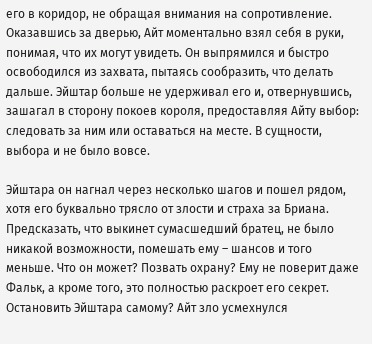его в коридор, не обращая внимания на сопротивление. Оказавшись за дверью, Айт моментально взял себя в руки, понимая, что их могут увидеть. Он выпрямился и быстро освободился из захвата, пытаясь сообразить, что делать дальше. Эйштар больше не удерживал его и, отвернувшись, зашагал в сторону покоев короля, предоставляя Айту выбор: следовать за ним или оставаться на месте. В сущности, выбора и не было вовсе.

Эйштара он нагнал через несколько шагов и пошел рядом, хотя его буквально трясло от злости и страха за Бриана. Предсказать, что выкинет сумасшедший братец, не было никакой возможности, помешать ему – шансов и того меньше. Что он может? Позвать охрану? Ему не поверит даже Фальк, а кроме того, это полностью раскроет его секрет. Остановить Эйштара самому? Айт зло усмехнулся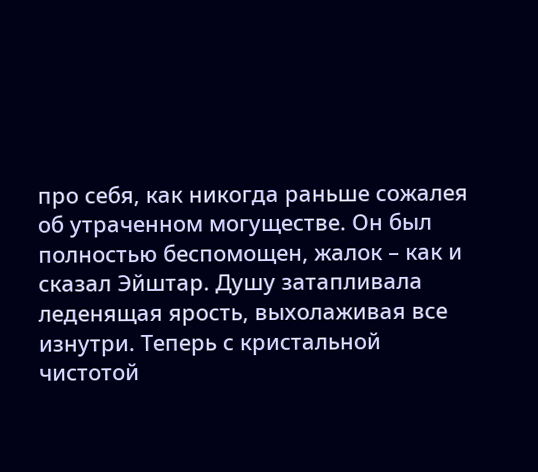про себя, как никогда раньше сожалея об утраченном могуществе. Он был полностью беспомощен, жалок – как и сказал Эйштар. Душу затапливала леденящая ярость, выхолаживая все изнутри. Теперь с кристальной чистотой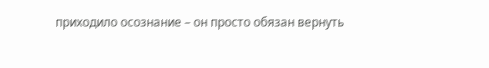приходило осознание – он просто обязан вернуть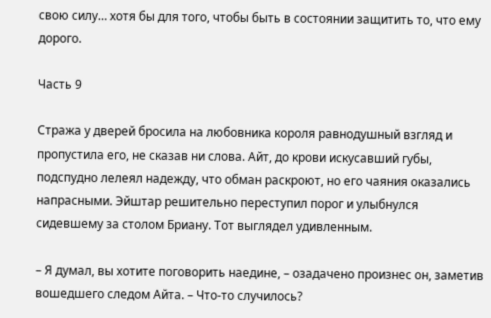свою силу… хотя бы для того, чтобы быть в состоянии защитить то, что ему дорого.

Часть 9

Стража у дверей бросила на любовника короля равнодушный взгляд и пропустила его, не сказав ни слова. Айт, до крови искусавший губы, подспудно лелеял надежду, что обман раскроют, но его чаяния оказались напрасными. Эйштар решительно переступил порог и улыбнулся сидевшему за столом Бриану. Тот выглядел удивленным.

– Я думал, вы хотите поговорить наедине, – озадачено произнес он, заметив вошедшего следом Айта. – Что-то случилось?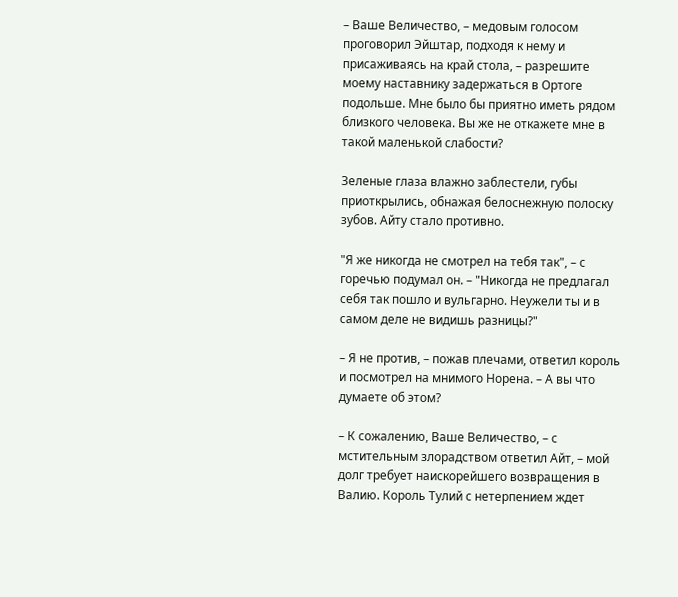– Ваше Величество, – медовым голосом проговорил Эйштар, подходя к нему и присаживаясь на край стола, – разрешите моему наставнику задержаться в Ортоге подольше. Мне было бы приятно иметь рядом близкого человека. Вы же не откажете мне в такой маленькой слабости?

Зеленые глаза влажно заблестели, губы приоткрылись, обнажая белоснежную полоску зубов. Айту стало противно.

"Я же никогда не смотрел на тебя так", – с горечью подумал он. – "Никогда не предлагал себя так пошло и вульгарно. Неужели ты и в самом деле не видишь разницы?"

– Я не против, – пожав плечами, ответил король и посмотрел на мнимого Норена. – А вы что думаете об этом?

– К сожалению, Ваше Величество, – с мстительным злорадством ответил Айт, – мой долг требует наискорейшего возвращения в Валию. Король Тулий с нетерпением ждет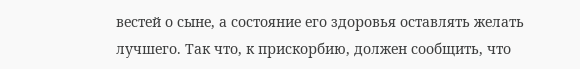вестей о сыне, а состояние его здоровья оставлять желать лучшего. Так что, к прискорбию, должен сообщить, что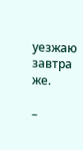уезжаю завтра же.

–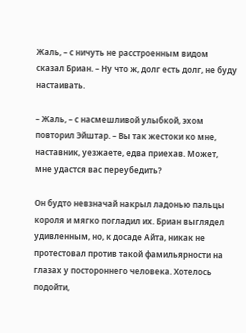Жаль, – с ничуть не расстроенным видом сказал Бриан. – Ну что ж, долг есть долг, не буду настаивать.

– Жаль, – с насмешливой улыбкой, эхом повторил Эйштар. – Вы так жестоки ко мне, наставник, уезжаете, едва приехав. Может, мне удастся вас переубедить?

Он будто невзначай накрыл ладонью пальцы короля и мягко погладил их. Бриан выглядел удивленным, но, к досаде Айта, никак не протестовал против такой фамильярности на глазах у постороннего человека. Хотелось подойти,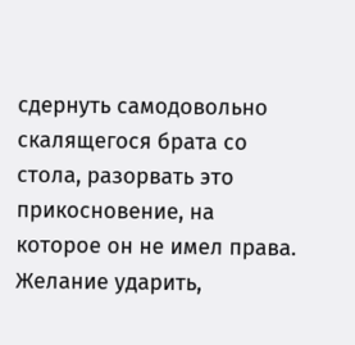сдернуть самодовольно скалящегося брата со стола, разорвать это прикосновение, на которое он не имел права. Желание ударить,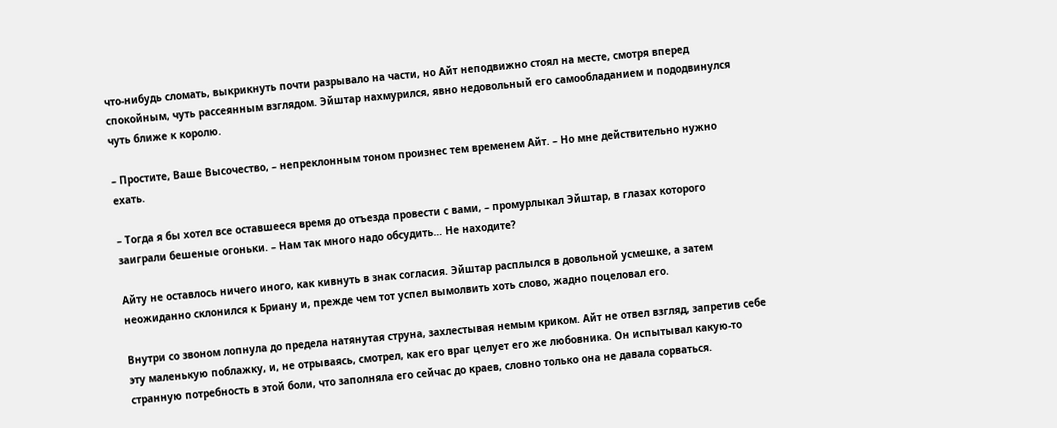что-нибудь сломать, выкрикнуть почти разрывало на части, но Айт неподвижно стоял на месте, смотря вперед спокойным, чуть рассеянным взглядом. Эйштар нахмурился, явно недовольный его самообладанием и пододвинулся чуть ближе к королю.

– Простите, Ваше Высочество, – непреклонным тоном произнес тем временем Айт. – Но мне действительно нужно ехать.

– Тогда я бы хотел все оставшееся время до отъезда провести с вами, – промурлыкал Эйштар, в глазах которого заиграли бешеные огоньки. – Нам так много надо обсудить… Не находите?

Айту не оставлось ничего иного, как кивнуть в знак согласия. Эйштар расплылся в довольной усмешке, а затем неожиданно склонился к Бриану и, прежде чем тот успел вымолвить хоть слово, жадно поцеловал его.

Внутри со звоном лопнула до предела натянутая струна, захлестывая немым криком. Айт не отвел взгляд, запретив себе эту маленькую поблажку, и, не отрываясь, смотрел, как его враг целует его же любовника. Он испытывал какую-то странную потребность в этой боли, что заполняла его сейчас до краев, словно только она не давала сорваться.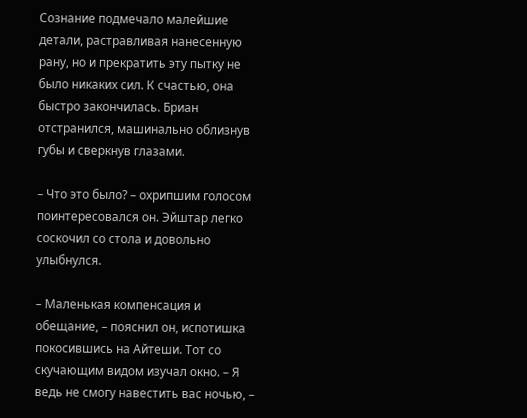Сознание подмечало малейшие детали, растравливая нанесенную рану, но и прекратить эту пытку не было никаких сил. К счастью, она быстро закончилась. Бриан отстранился, машинально облизнув губы и сверкнув глазами.

– Что это было? – охрипшим голосом поинтересовался он. Эйштар легко соскочил со стола и довольно улыбнулся.

– Маленькая компенсация и обещание, – пояснил он, испотишка покосившись на Айтеши. Тот со скучающим видом изучал окно. – Я ведь не смогу навестить вас ночью, –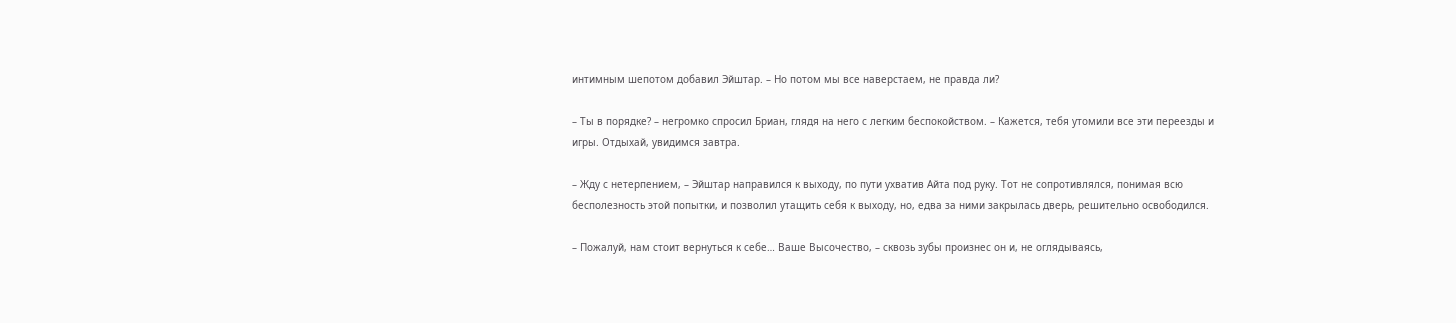интимным шепотом добавил Эйштар. – Но потом мы все наверстаем, не правда ли?

– Ты в порядке? – негромко спросил Бриан, глядя на него с легким беспокойством. – Кажется, тебя утомили все эти переезды и игры. Отдыхай, увидимся завтра.

– Жду с нетерпением, – Эйштар направился к выходу, по пути ухватив Айта под руку. Тот не сопротивлялся, понимая всю бесполезность этой попытки, и позволил утащить себя к выходу, но, едва за ними закрылась дверь, решительно освободился.

– Пожалуй, нам стоит вернуться к себе… Ваше Высочество, – сквозь зубы произнес он и, не оглядываясь,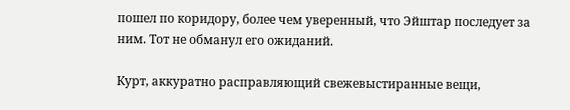пошел по коридору, более чем уверенный, что Эйштар последует за ним. Тот не обманул его ожиданий.

Курт, аккуратно расправляющий свежевыстиранные вещи,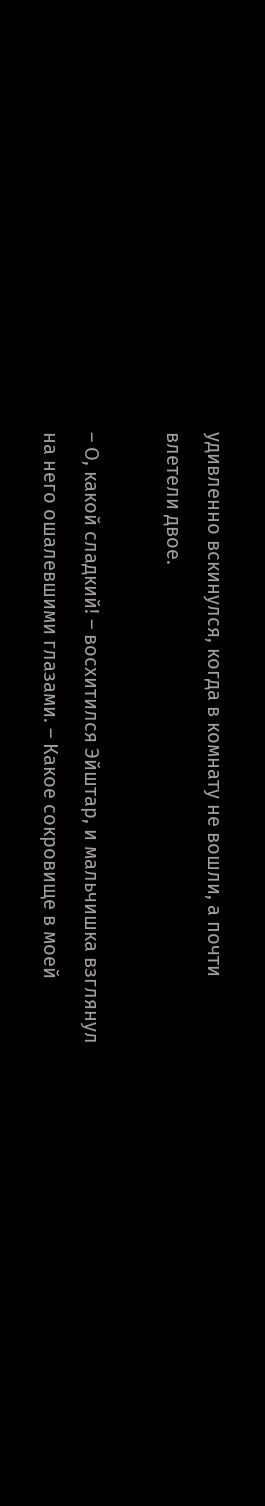удивленно вскинулся, когда в комнату не вошли, а почти влетели двое.

– О, какой сладкий! – восхитился Эйштар, и мальчишка взглянул на него ошалевшими глазами. – Какое сокровище в моей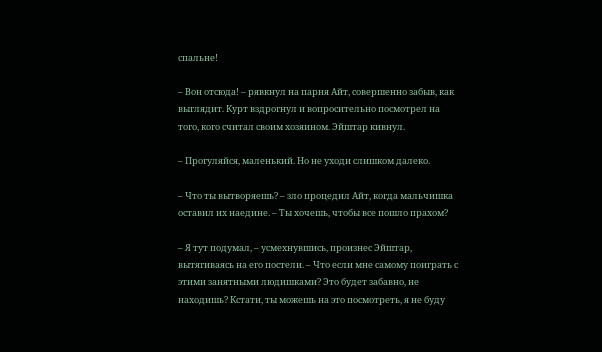спальне!

– Вон отсюда! – рявкнул на парня Айт, совершенно забыв, как выглядит. Курт вздрогнул и вопросительно посмотрел на того, кого считал своим хозяином. Эйштар кивнул.

– Прогуляйся, маленький. Но не уходи слишком далеко.

– Что ты вытворяешь? – зло процедил Айт, когда мальчишка оставил их наедине. – Ты хочешь, чтобы все пошло прахом?

– Я тут подумал, – усмехнувшись, произнес Эйштар, вытягиваясь на его постели. – Что если мне самому поиграть с этими занятными людишками? Это будет забавно, не находишь? Кстати, ты можешь на это посмотреть, я не буду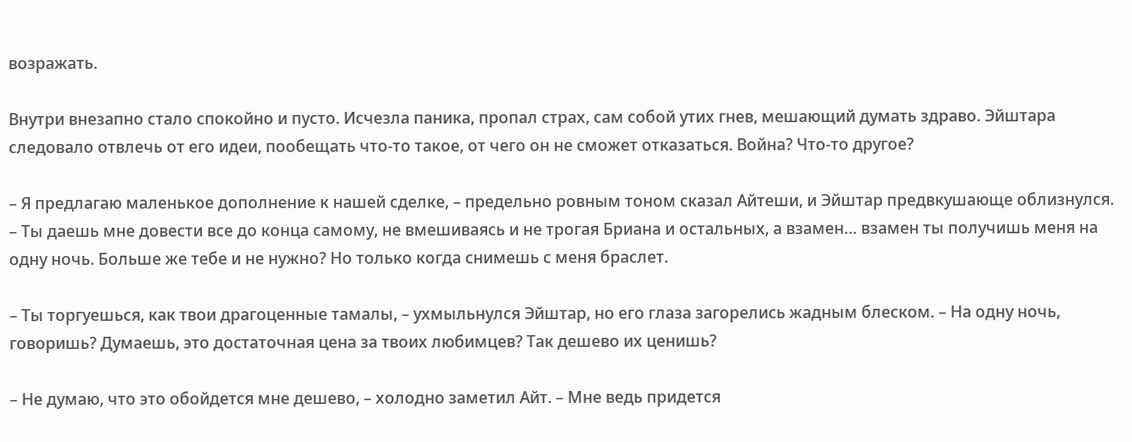возражать.

Внутри внезапно стало спокойно и пусто. Исчезла паника, пропал страх, сам собой утих гнев, мешающий думать здраво. Эйштара следовало отвлечь от его идеи, пообещать что-то такое, от чего он не сможет отказаться. Война? Что-то другое?

– Я предлагаю маленькое дополнение к нашей сделке, – предельно ровным тоном сказал Айтеши, и Эйштар предвкушающе облизнулся. – Ты даешь мне довести все до конца самому, не вмешиваясь и не трогая Бриана и остальных, а взамен… взамен ты получишь меня на одну ночь. Больше же тебе и не нужно? Но только когда снимешь с меня браслет.

– Ты торгуешься, как твои драгоценные тамалы, – ухмыльнулся Эйштар, но его глаза загорелись жадным блеском. – На одну ночь, говоришь? Думаешь, это достаточная цена за твоих любимцев? Так дешево их ценишь?

– Не думаю, что это обойдется мне дешево, – холодно заметил Айт. – Мне ведь придется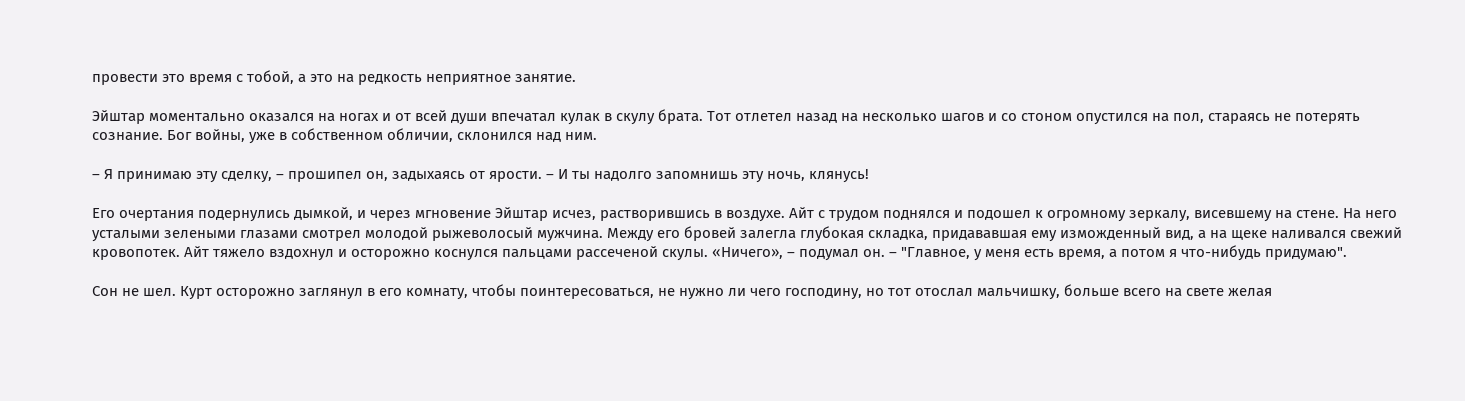провести это время с тобой, а это на редкость неприятное занятие.

Эйштар моментально оказался на ногах и от всей души впечатал кулак в скулу брата. Тот отлетел назад на несколько шагов и со стоном опустился на пол, стараясь не потерять сознание. Бог войны, уже в собственном обличии, склонился над ним.

– Я принимаю эту сделку, – прошипел он, задыхаясь от ярости. – И ты надолго запомнишь эту ночь, клянусь!

Его очертания подернулись дымкой, и через мгновение Эйштар исчез, растворившись в воздухе. Айт с трудом поднялся и подошел к огромному зеркалу, висевшему на стене. На него усталыми зелеными глазами смотрел молодой рыжеволосый мужчина. Между его бровей залегла глубокая складка, придававшая ему изможденный вид, а на щеке наливался свежий кровопотек. Айт тяжело вздохнул и осторожно коснулся пальцами рассеченой скулы. «Ничего», – подумал он. – "Главное, у меня есть время, а потом я что-нибудь придумаю".

Сон не шел. Курт осторожно заглянул в его комнату, чтобы поинтересоваться, не нужно ли чего господину, но тот отослал мальчишку, больше всего на свете желая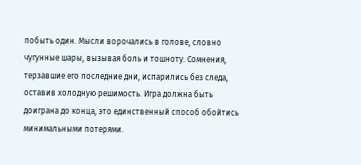побыть один. Мысли ворочались в голове, словно чугунные шары, вызывая боль и тошноту. Сомнения, терзавшие его последние дни, испарились без следа, оставив холодную решимость. Игра должна быть доиграна до конца, это единственный способ обойтись минимальными потерями.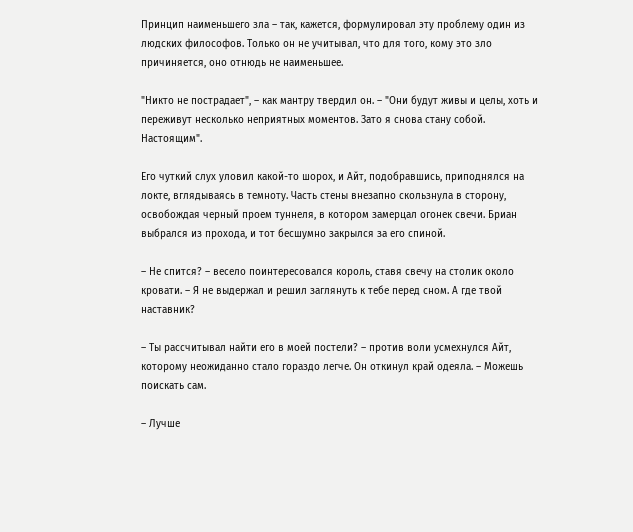Принцип наименьшего зла – так, кажется, формулировал эту проблему один из людских философов. Только он не учитывал, что для того, кому это зло причиняется, оно отнюдь не наименьшее.

"Никто не пострадает", – как мантру твердил он. – "Они будут живы и целы, хоть и переживут несколько неприятных моментов. Зато я снова стану собой. Настоящим".

Его чуткий слух уловил какой-то шорох, и Айт, подобравшись, приподнялся на локте, вглядываясь в темноту. Часть стены внезапно скользнула в сторону, освобождая черный проем туннеля, в котором замерцал огонек свечи. Бриан выбрался из прохода, и тот бесшумно закрылся за его спиной.

– Не спится? – весело поинтересовался король, ставя свечу на столик около кровати. – Я не выдержал и решил заглянуть к тебе перед сном. А где твой наставник?

– Ты рассчитывал найти его в моей постели? – против воли усмехнулся Айт, которому неожиданно стало гораздо легче. Он откинул край одеяла. – Можешь поискать сам.

– Лучше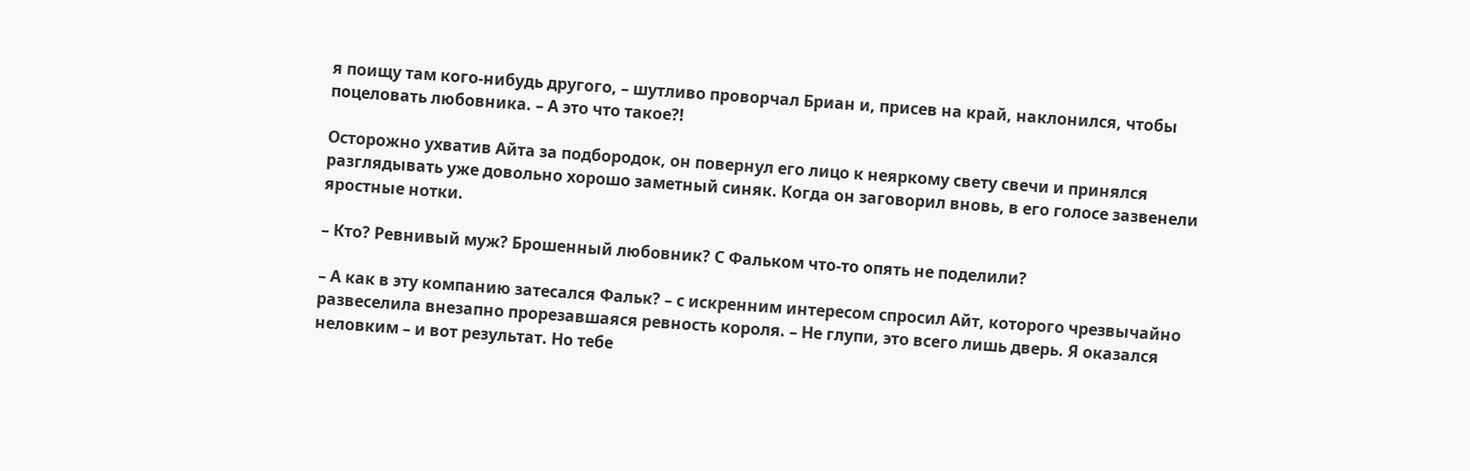я поищу там кого-нибудь другого, – шутливо проворчал Бриан и, присев на край, наклонился, чтобы поцеловать любовника. – А это что такое?!

Осторожно ухватив Айта за подбородок, он повернул его лицо к неяркому свету свечи и принялся разглядывать уже довольно хорошо заметный синяк. Когда он заговорил вновь, в его голосе зазвенели яростные нотки.

– Кто? Ревнивый муж? Брошенный любовник? С Фальком что-то опять не поделили?

– А как в эту компанию затесался Фальк? – с искренним интересом спросил Айт, которого чрезвычайно развеселила внезапно прорезавшаяся ревность короля. – Не глупи, это всего лишь дверь. Я оказался неловким – и вот результат. Но тебе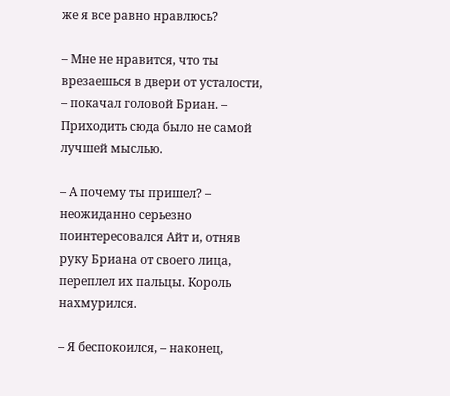же я все равно нравлюсь?

– Мне не нравится, что ты врезаешься в двери от усталости, – покачал головой Бриан. – Приходить сюда было не самой лучшей мыслью.

– А почему ты пришел? – неожиданно серьезно поинтересовался Айт и, отняв руку Бриана от своего лица, переплел их пальцы. Король нахмурился.

– Я беспокоился, – наконец,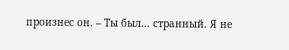произнес он. – Ты был… странный. Я не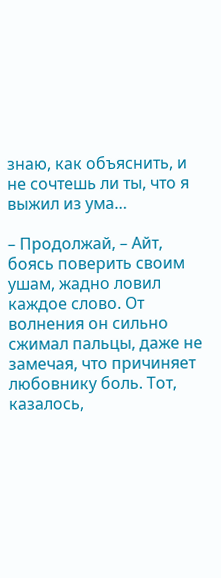знаю, как объяснить, и не сочтешь ли ты, что я выжил из ума…

– Продолжай, – Айт, боясь поверить своим ушам, жадно ловил каждое слово. От волнения он сильно сжимал пальцы, даже не замечая, что причиняет любовнику боль. Тот, казалось,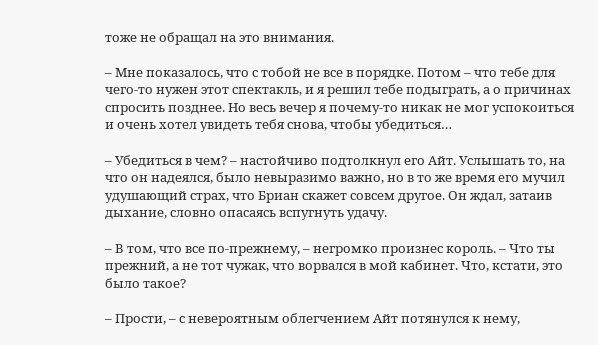тоже не обращал на это внимания.

– Мне показалось, что с тобой не все в порядке. Потом – что тебе для чего-то нужен этот спектакль, и я решил тебе подыграть, а о причинах спросить позднее. Но весь вечер я почему-то никак не мог успокоиться и очень хотел увидеть тебя снова, чтобы убедиться…

– Убедиться в чем? – настойчиво подтолкнул его Айт. Услышать то, на что он надеялся, было невыразимо важно, но в то же время его мучил удушающий страх, что Бриан скажет совсем другое. Он ждал, затаив дыхание, словно опасаясь вспугнуть удачу.

– В том, что все по-прежнему, – негромко произнес король. – Что ты прежний, а не тот чужак, что ворвался в мой кабинет. Что, кстати, это было такое?

– Прости, – с невероятным облегчением Айт потянулся к нему,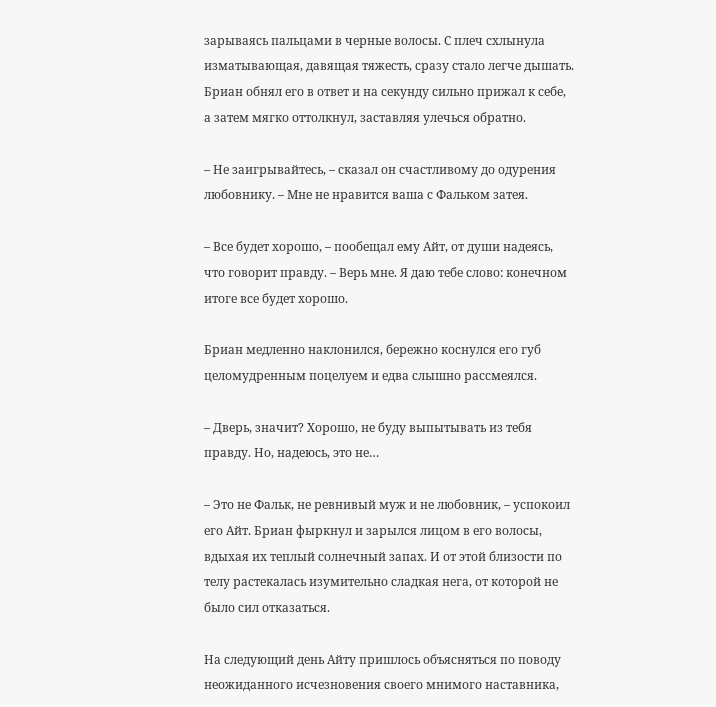зарываясь пальцами в черные волосы. С плеч схлынула изматывающая, давящая тяжесть, сразу стало легче дышать. Бриан обнял его в ответ и на секунду сильно прижал к себе, а затем мягко оттолкнул, заставляя улечься обратно.

– Не заигрывайтесь, – сказал он счастливому до одурения любовнику. – Мне не нравится ваша с Фальком затея.

– Все будет хорошо, – пообещал ему Айт, от души надеясь, что говорит правду. – Верь мне. Я даю тебе слово: конечном итоге все будет хорошо.

Бриан медленно наклонился, бережно коснулся его губ целомудренным поцелуем и едва слышно рассмеялся.

– Дверь, значит? Хорошо, не буду выпытывать из тебя правду. Но, надеюсь, это не…

– Это не Фальк, не ревнивый муж и не любовник, – успокоил его Айт. Бриан фыркнул и зарылся лицом в его волосы, вдыхая их теплый солнечный запах. И от этой близости по телу растекалась изумительно сладкая нега, от которой не было сил отказаться.

На следующий день Айту пришлось объясняться по поводу неожиданного исчезновения своего мнимого наставника,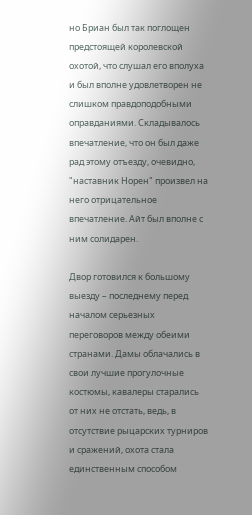но Бриан был так поглощен предстоящей королевской охотой, что слушал его вполуха и был вполне удовлетворен не слишком правдоподобными оправданиями. Складывалось впечатление, что он был даже рад этому отъезду, очевидно, "наставник Норен" произвел на него отрицательное впечатление. Айт был вполне с ним солидарен.

Двор готовился к большому выезду – последнему перед началом серьезных переговоров между обеими странами. Дамы облачались в свои лучшие прогулочные костюмы, кавалеры старались от них не отстать, ведь, в отсутствие рыцарских турниров и сражений, охота стала единственным способом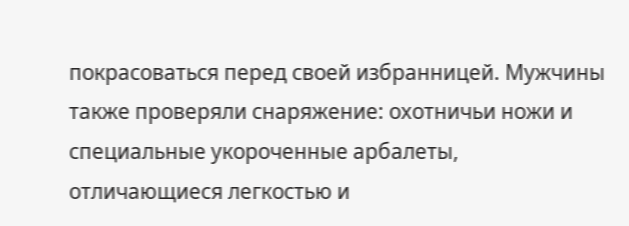покрасоваться перед своей избранницей. Мужчины также проверяли снаряжение: охотничьи ножи и специальные укороченные арбалеты, отличающиеся легкостью и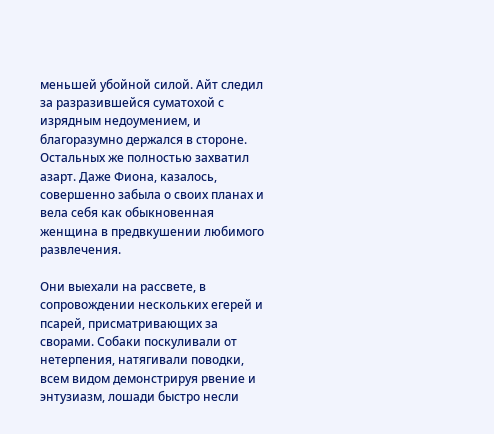меньшей убойной силой. Айт следил за разразившейся суматохой с изрядным недоумением, и благоразумно держался в стороне. Остальных же полностью захватил азарт. Даже Фиона, казалось, совершенно забыла о своих планах и вела себя как обыкновенная женщина в предвкушении любимого развлечения.

Они выехали на рассвете, в сопровождении нескольких егерей и псарей, присматривающих за сворами. Собаки поскуливали от нетерпения, натягивали поводки, всем видом демонстрируя рвение и энтузиазм, лошади быстро несли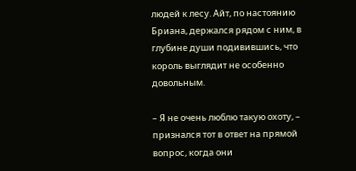людей к лесу. Айт, по настоянию Бриана, держался рядом с ним, в глубине души подивившись, что король выглядит не особенно довольным.

– Я не очень люблю такую охоту, – признался тот в ответ на прямой вопрос, когда они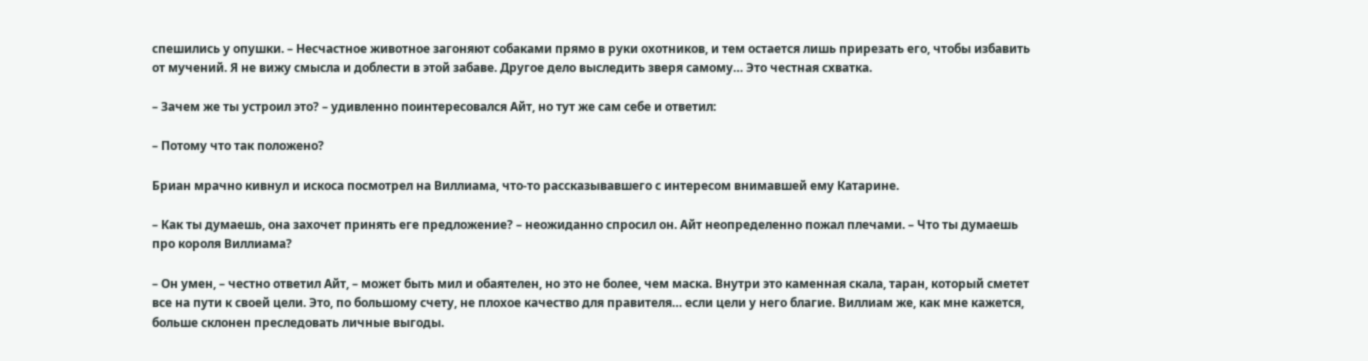спешились у опушки. – Несчастное животное загоняют собаками прямо в руки охотников, и тем остается лишь прирезать его, чтобы избавить от мучений. Я не вижу смысла и доблести в этой забаве. Другое дело выследить зверя самому… Это честная схватка.

– Зачем же ты устроил это? – удивленно поинтересовался Айт, но тут же сам себе и ответил:

– Потому что так положено?

Бриан мрачно кивнул и искоса посмотрел на Виллиама, что-то рассказывавшего с интересом внимавшей ему Катарине.

– Как ты думаешь, она захочет принять еге предложение? – неожиданно спросил он. Айт неопределенно пожал плечами. – Что ты думаешь про короля Виллиама?

– Он умен, – честно ответил Айт, – может быть мил и обаятелен, но это не более, чем маска. Внутри это каменная скала, таран, который сметет все на пути к своей цели. Это, по большому счету, не плохое качество для правителя… если цели у него благие. Виллиам же, как мне кажется, больше склонен преследовать личные выгоды.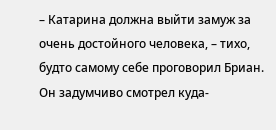– Катарина должна выйти замуж за очень достойного человека, – тихо, будто самому себе проговорил Бриан. Он задумчиво смотрел куда-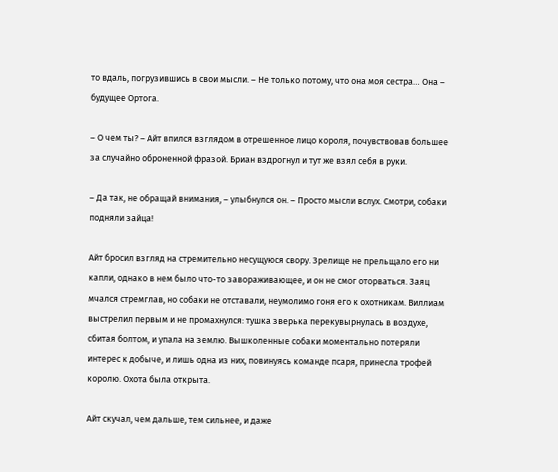то вдаль, погрузившись в свои мысли. – Не только потому, что она моя сестра… Она – будущее Ортога.

– О чем ты? – Айт впился взглядом в отрешенное лицо короля, почувствовав большее за случайно оброненной фразой. Бриан вздрогнул и тут же взял себя в руки.

– Да так, не обращай внимания, – улыбнулся он. – Просто мысли вслух. Смотри, собаки подняли зайца!

Айт бросил взгляд на стремительно несущуюся свору. Зрелище не прельщало его ни капли, однако в нем было что-то завораживающее, и он не смог оторваться. Заяц мчался стремглав, но собаки не отставали, неумолимо гоня его к охотникам. Виллиам выстрелил первым и не промахнулся: тушка зверька перекувырнулась в воздухе, сбитая болтом, и упала на землю. Вышколенные собаки моментально потеряли интерес к добыче, и лишь одна из них, повинуясь команде псаря, принесла трофей королю. Охота была открыта.

Айт скучал, чем дальше, тем сильнее, и даже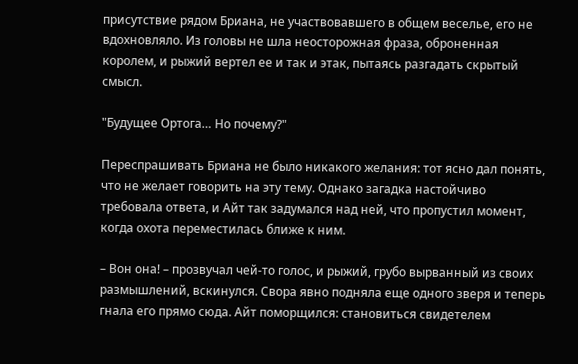присутствие рядом Бриана, не участвовавшего в общем веселье, его не вдохновляло. Из головы не шла неосторожная фраза, оброненная королем, и рыжий вертел ее и так и этак, пытаясь разгадать скрытый смысл.

"Будущее Ортога… Но почему?"

Переспрашивать Бриана не было никакого желания: тот ясно дал понять, что не желает говорить на эту тему. Однако загадка настойчиво требовала ответа, и Айт так задумался над ней, что пропустил момент, когда охота переместилась ближе к ним.

– Вон она! – прозвучал чей-то голос, и рыжий, грубо вырванный из своих размышлений, вскинулся. Свора явно подняла еще одного зверя и теперь гнала его прямо сюда. Айт поморщился: становиться свидетелем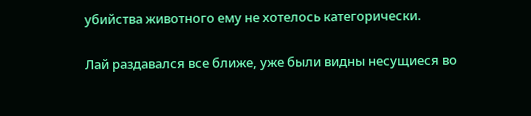убийства животного ему не хотелось категорически.

Лай раздавался все ближе, уже были видны несущиеся во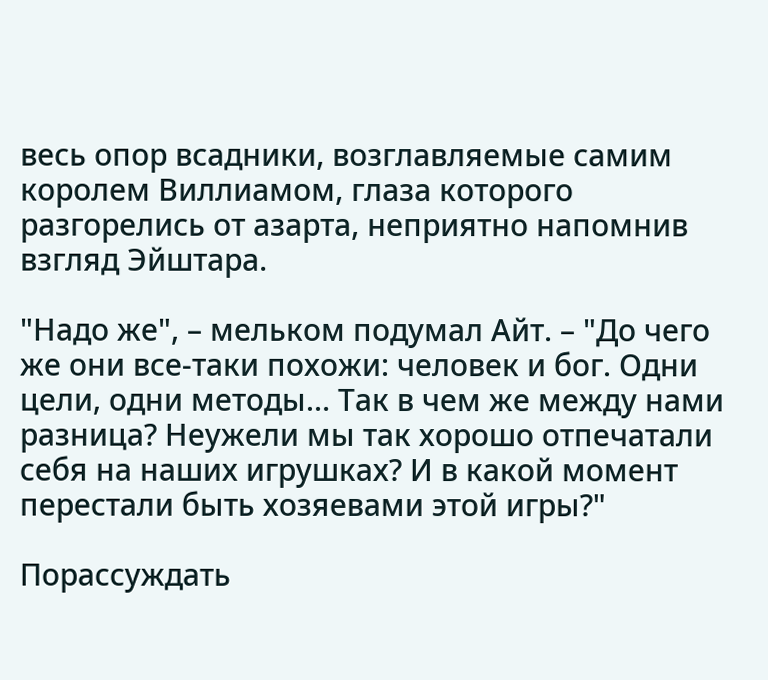весь опор всадники, возглавляемые самим королем Виллиамом, глаза которого разгорелись от азарта, неприятно напомнив взгляд Эйштара.

"Надо же", – мельком подумал Айт. – "До чего же они все-таки похожи: человек и бог. Одни цели, одни методы… Так в чем же между нами разница? Неужели мы так хорошо отпечатали себя на наших игрушках? И в какой момент перестали быть хозяевами этой игры?"

Порассуждать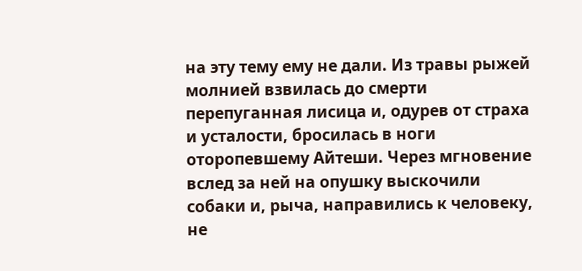на эту тему ему не дали. Из травы рыжей молнией взвилась до смерти перепуганная лисица и, одурев от страха и усталости, бросилась в ноги оторопевшему Айтеши. Через мгновение вслед за ней на опушку выскочили собаки и, рыча, направились к человеку, не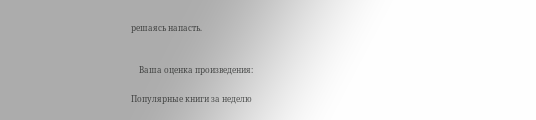решаясь напасть.


    Ваша оценка произведения:

Популярные книги за неделю